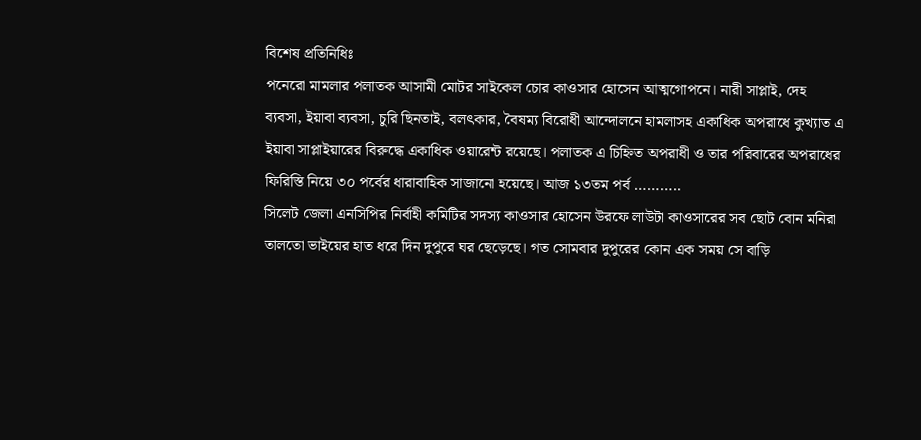বিশেষ প্রতিনিধিঃ
পনেরো মামলার পলাতক আসামী মোটর সাইকেল চোর কাওসার হোসেন আত্মগোপনে। নারী সাপ্লাই, দেহ ব্যবসা, ইয়াবা ব্যবসা, চুরি ছিনতাই, বলৎকার, বৈষম্য বিরোধী আন্দোলনে হামলাসহ একাধিক অপরাধে কুখ্যাত এ ইয়াবা সাপ্লাইয়ারের বিরুদ্ধে একাধিক ওয়ারেন্ট রয়েছে। পলাতক এ চিহ্নিত অপরাধী ও তার পরিবারের অপরাধের ফিরিস্তি নিয়ে ৩০ পর্বের ধারাবাহিক সাজানো হয়েছে। আজ ১৩তম পর্ব ………..
সিলেট জেলা এনসিপির নির্বাহী কমিটির সদস্য কাওসার হোসেন উরফে লাউটা কাওসারের সব ছোট বোন মনিরা তালতো ভাইয়ের হাত ধরে দিন দুপুরে ঘর ছেড়েছে। গত সোমবার দুপুরের কোন এক সময় সে বাড়ি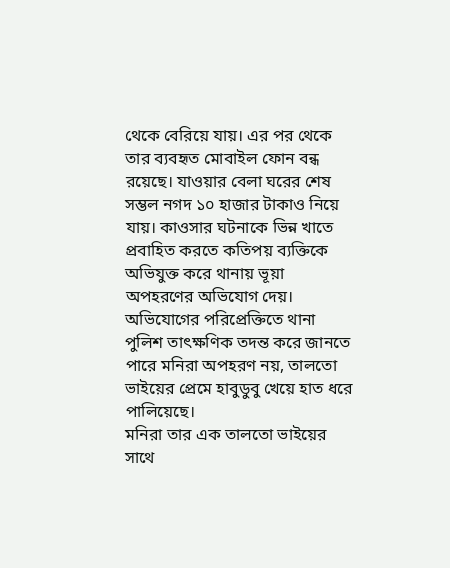থেকে বেরিয়ে যায়। এর পর থেকে তার ব্যবহৃত মোবাইল ফোন বন্ধ রয়েছে। যাওয়ার বেলা ঘরের শেষ সম্ভল নগদ ১০ হাজার টাকাও নিয়ে যায়। কাওসার ঘটনাকে ভিন্ন খাতে প্রবাহিত করতে কতিপয় ব্যক্তিকে অভিযুক্ত করে থানায় ভূয়া অপহরণের অভিযোগ দেয়। অভিযোগের পরিপ্রেক্তিতে থানা পুলিশ তাৎক্ষণিক তদন্ত করে জানতে পারে মনিরা অপহরণ নয়, তালতো ভাইয়ের প্রেমে হাবুডুবু খেয়ে হাত ধরে পালিয়েছে।
মনিরা তার এক তালতো ভাইয়ের সাথে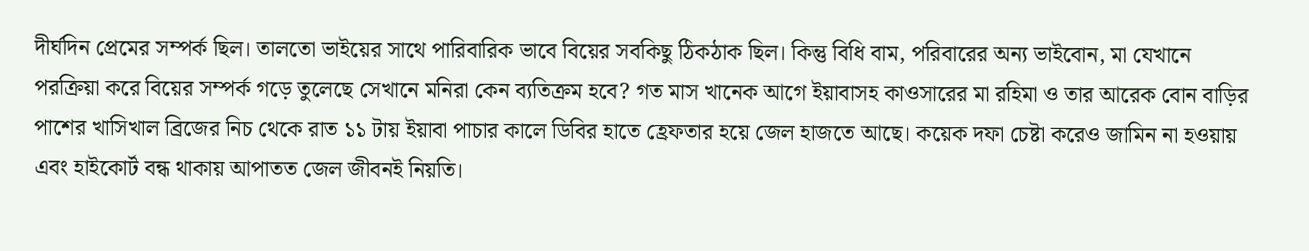দীর্ঘদিন প্রেমের সম্পর্ক ছিল। তালতো ভাইয়ের সাথে পারিবারিক ভাবে বিয়ের সবকিছু ঠিকঠাক ছিল। কিন্তু বিধি বাম, পরিবারের অন্য ভাইবোন, মা যেখানে পরক্রিয়া করে বিয়ের সম্পর্ক গড়ে তুলেছে সেখানে মনিরা কেন ব্যতিক্রম হবে? গত মাস খানেক আগে ইয়াবাসহ কাওসারের মা রহিমা ও তার আরেক বোন বাড়ির পাশের খাসিখাল ব্রিজের নিচ থেকে রাত ১১ টায় ইয়াবা পাচার কালে ডিবির হাতে হ্রেফতার হয়ে জেল হাজতে আছে। কয়েক দফা চেষ্টা করেও জামিন না হওয়ায় এবং হাইকোর্ট বন্ধ থাকায় আপাতত জেল জীবনই নিয়তি।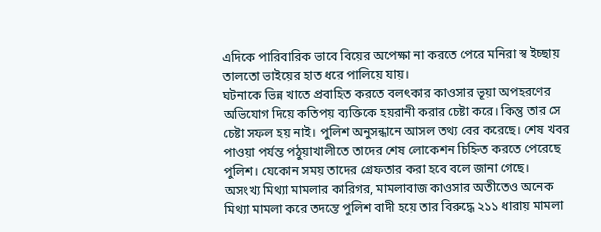এদিকে পারিবারিক ভাবে বিয়ের অপেক্ষা না করতে পেরে মনিরা স্ব ইচ্ছায় তালতো ভাইয়ের হাত ধরে পালিয়ে যায়।
ঘটনাকে ভিন্ন খাতে প্রবাহিত করতে বলৎকার কাওসার ভূয়া অপহরণের অভিযোগ দিয়ে কতিপয় ব্যক্তিকে হয়রানী করার চেষ্টা করে। কিন্তু তার সে চেষ্টা সফল হয় নাই। পুলিশ অনুসন্ধানে আসল তথ্য বের করেছে। শেষ খবর পাওয়া পর্যন্ত পঠুয়াখালীতে তাদের শেষ লোকেশন চিহ্নিত করতে পেরেছে পুলিশ। যেকোন সময় তাদের গ্রেফতার করা হবে বলে জানা গেছে।
অসংখ্য মিথ্যা মামলার কারিগর, মামলাবাজ কাওসার অতীতেও অনেক মিথ্যা মামলা করে তদন্তে পুলিশ বাদী হয়ে তার বিরুদ্ধে ২১১ ধারায় মামলা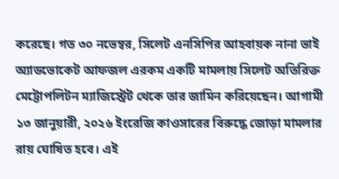করেছে। গত ৩০ নভেম্বর, সিলেট এনসিপির আহবায়ক নানা ভাই অ্যাডভোকেট আফজল এরকম একটি মামলায় সিলেট অতিরিক্ত মেট্টোপলিটন ম্যাজিস্ট্রেট থেকে তার জামিন করিয়েছেন। আগামী ১৩ জানুয়ারী, ২০২৬ ইংরেজি কাওসারের বিরুদ্ধে জোড়া মামলার রায় ঘোষিত হবে। এই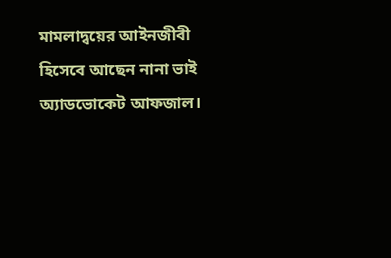মামলাদ্বয়ের আইনজীবী হিসেবে আছেন নানা ভাই অ্যাডভোকেট আফজাল।